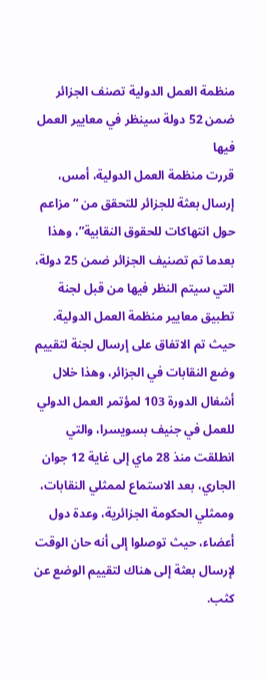منظمة العمل الدولية تصنف الجزائر ضمن 52 دولة سينظر في معايير العمل فيها
قررت منظمة العمل الدولية، أمس، إرسال بعثة للجزائر للتحقق من “مزاعم حول انتهاكات للحقوق النقابية”، وهذا بعدما تم تصنيف الجزائر ضمن 25 دولة، التي سيتم النظر فيها من قبل لجنة تطبيق معايير منظمة العمل الدولية.
حيث تم الاتفاق على إرسال لجنة لتقييم وضع النقابات في الجزائر، وهذا خلال أشغال الدورة 103 لمؤتمر العمل الدولي للعمل في جنيف بسويسرا، والتي انطلقت منذ 28 ماي إلى غاية 12 جوان الجاري، بعد الاستماع لممثلي النقابات، وممثلي الحكومة الجزائرية، وعدة دول أعضاء، حيث توصلوا إلى أنه حان الوقت لإرسال بعثة إلى هناك لتقييم الوضع عن كثب.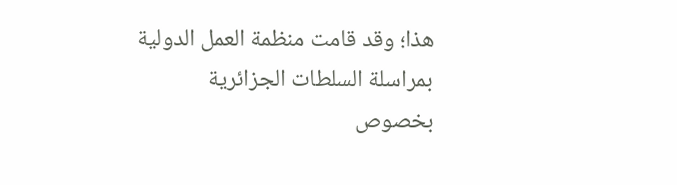هذا؛ وقد قامت منظمة العمل الدولية بمراسلة السلطات الجزائرية بخصوص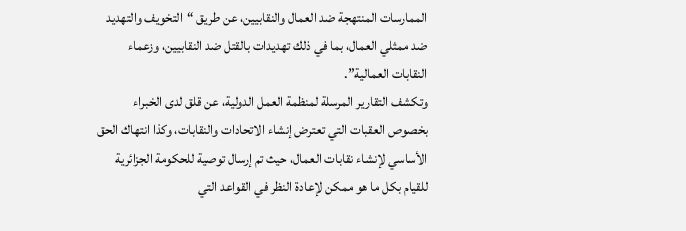الممارسات المنتهجة ضد العمال والنقابيين، عن طريق “التخويف والتهديد ضد ممثلي العمال، بما في ذلك تهديدات بالقتل ضد النقابيين، وزعماء النقابات العمالية”.
وتكشف التقارير المرسلة لمنظمة العمل الدولية، عن قلق لدى الخبراء بخصوص العقبات التي تعترض إنشاء الاتحادات والنقابات، وكذا انتهاك الحق الأساسي لإنشاء نقابات العمال، حيث تم إرسال توصية للحكومة الجزائرية للقيام بكل ما هو ممكن لإعادة النظر في القواعد التي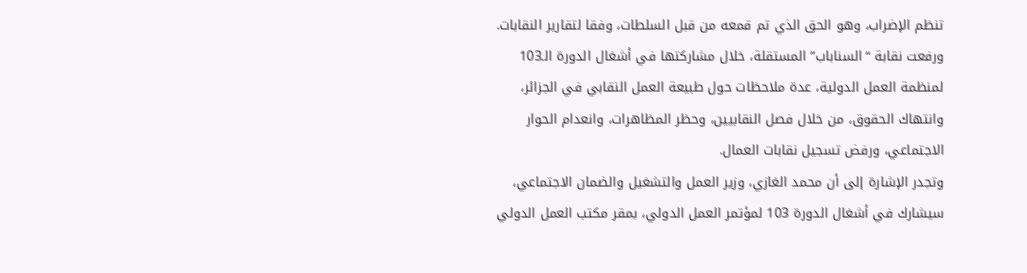تنظم الإضراب، وهو الحق الذي تم قمعه من قبل السلطات، وفقا لتقارير النقابات.
ورفعت نقابة “السناباب” المستقلة، خلال مشاركتها في أشغال الدورة الـ103 لمنظمة العمل الدولية، عدة ملاحظات حول طبيعة العمل النقابي في الجزائر، وانتهاك الحقوق، من خلال فصل النقابيين، وحظر المظاهرات، وانعدام الحوار الاجتماعي، ورفض تسجيل نقابات العمال.
وتجدر الإشارة إلى أن محمد الغازي، وزير العمل والتشغيل والضمان الاجتماعي، سيشارك في أشغال الدورة 103 لمؤتمر العمل الدولي، بمقر مكتب العمل الدولي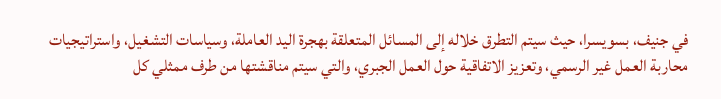في جنيف، بسويسرا، حيث سيتم التطرق خلاله إلى المسائل المتعلقة بهجرة اليد العاملة، وسياسات التشغيل، واستراتيجيات محاربة العمل غير الرسمي، وتعزيز الاتفاقية حول العمل الجبري، والتي سيتم مناقشتها من طرف ممثلي كل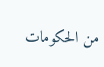من الحكومات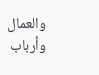والعمال وأرباب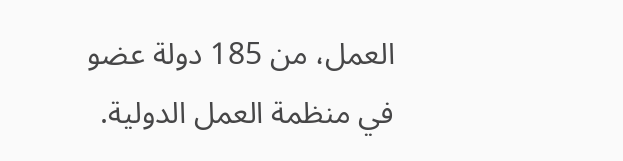العمل، من 185 دولة عضو في منظمة العمل الدولية.